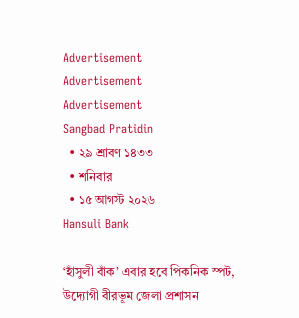Advertisement
Advertisement
Advertisement
Sangbad Pratidin
  • ২৯ শ্রাবণ ১৪৩৩
  • শনিবার
  • ১৫ আগস্ট ২০২৬
Hansuli Bank

‘হাঁসুলী বাঁক’ এবার হবে পিকনিক স্পট, উদ্যোগী বীরভূম জেলা প্রশাসন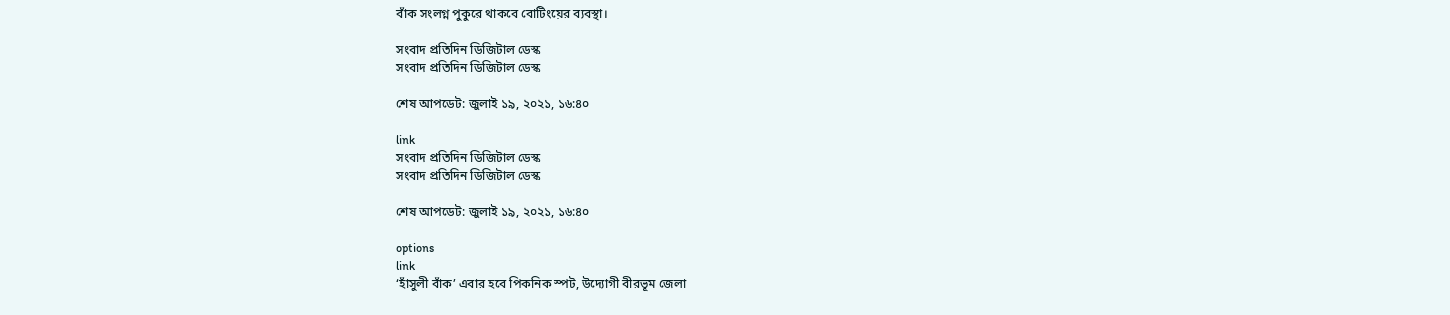বাঁক সংলগ্ন পুকুরে থাকবে বোটিংয়ের ব্যবস্থা।

সংবাদ প্রতিদিন ডিজিটাল ডেস্ক
সংবাদ প্রতিদিন ডিজিটাল ডেস্ক

শেষ আপডেট: জুলাই ১৯, ২০২১, ১৬:৪০

link
সংবাদ প্রতিদিন ডিজিটাল ডেস্ক
সংবাদ প্রতিদিন ডিজিটাল ডেস্ক

শেষ আপডেট: জুলাই ১৯, ২০২১, ১৬:৪০

options
link
‘হাঁসুলী বাঁক’ এবার হবে পিকনিক স্পট, উদ্যোগী বীরভূম জেলা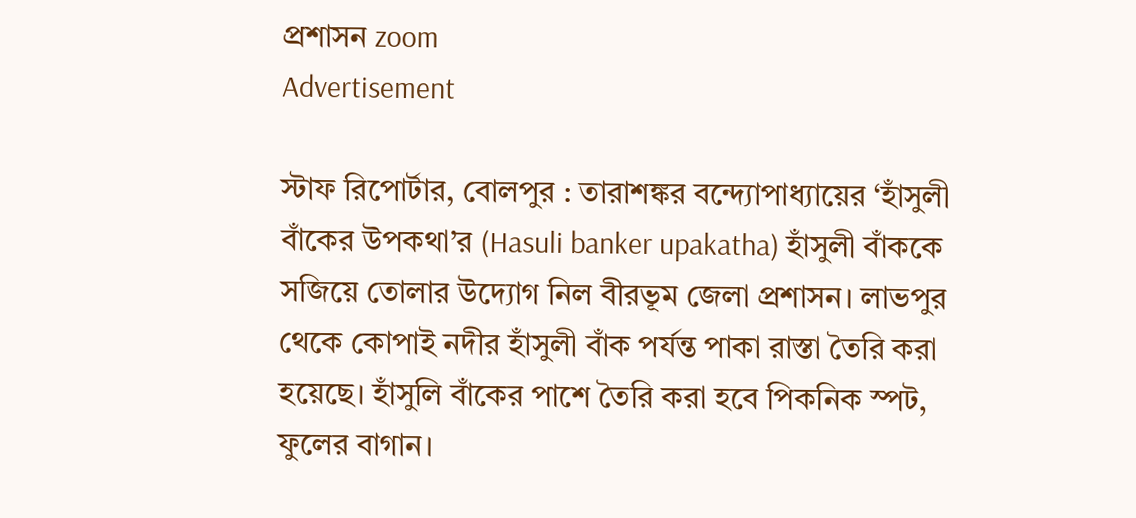প্রশাসন zoom
Advertisement

স্টাফ রিপোর্টার, বোলপুর : তারাশঙ্কর বন্দ্যোপাধ্যায়ের ‘হাঁসুলী বাঁকের উপকথা’র (Hasuli banker upakatha) হাঁসুলী বাঁককে সজিয়ে তোলার উদ্যোগ নিল বীরভূম জেলা প্রশাসন। লাভপুর থেকে কোপাই নদীর হাঁসুলী বাঁক পর্যন্ত পাকা রাস্তা তৈরি করা হয়েছে। হাঁসুলি বাঁকের পাশে তৈরি করা হবে পিকনিক স্পট, ফুলের বাগান।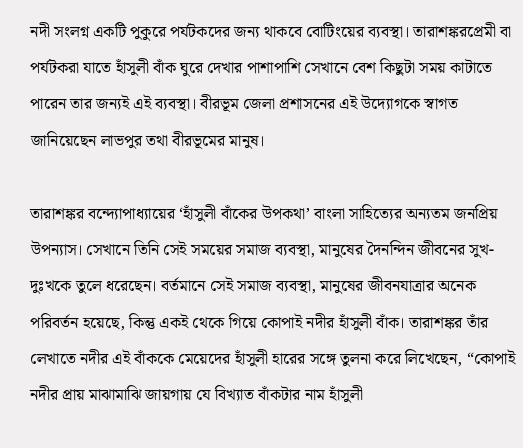নদী সংলগ্ন একটি পুকুরে পর্যটকদের জন্য থাকবে বোটিংয়ের ব্যবস্থা। তারাশঙ্কর‌প্রেমী বা পর্যটকরা যাতে হাঁসুলী বাঁক ঘুরে দেখার পাশাপাশি সেখানে বেশ কিছুটা সময় কাটাতে পারেন তার জন্যই এই ব্যবস্থা। বীরভূম জেলা প্রশাসনের এই উদ্যোগকে স্বাগত জানিয়েছেন লাভপুর তথা বীরভূমের মানুষ।

তারাশঙ্কর বন্দ্যোপাধ্যায়ের ‘হাঁসুলী বাঁকের উপকথা’ বাংলা সাহিত্যের অন্যতম জনপ্রিয় উপন্যাস। সেখানে তিনি সেই সময়ের সমাজ ব্যবস্থা, মানুষের দৈনন্দিন জীবনের সুখ-দুঃখকে তুলে ধরেছেন। বর্তমানে সেই সমাজ ব্যবস্থা, মানুষের জীবনযাত্রার অনেক পরিবর্তন হয়েছে, কিন্তু একই থেকে গিয়ে কোপাই নদীর হাঁসুলী বাঁক। তারাশঙ্কর তাঁর লেখাতে নদীর এই বাঁককে মেয়েদের হাঁসুলী হারের সঙ্গে তুলনা করে লিখেছেন, “কোপাই নদীর প্রায় মাঝামাঝি জায়গায় যে বিখ্যাত বাঁকটার নাম হাঁসুলী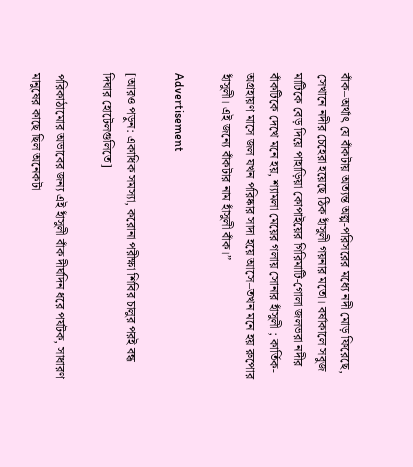বাঁক–অর্থাৎ যে বাঁকটায় অত্যন্ত অল্প-পরিসরের মধ্যে নদী মোড় ফিরেছে, সেখানে নদীর চেহেরা হয়েছে ঠিক হাঁসুলী গয়নার মতো। বর্ষাকালে সবুজ মাটিকে বেড় দিয়ে পাহাড়িয়া কোপাইয়ের গিরিমাটি-গোলা জলভরা নদীর বাঁকটিকে দেখে মনে হয়, শ্যামলা মেয়ের গলায় সোনার হাঁসুলী ; কার্তিক-অগ্রহায়ণ মাসে জল যখন পরিষ্কার সাদা হয়ে আসে–তখন মনে হয় রুপোর হাঁসুলী। এই জন্যে বাঁকটার নাম হাঁসুলী বাঁক।”

Advertisement

[আরও পড়ুন: একাধিক সমস্যা, করোনা পরীক্ষা শিবির চালুর পরই বন্ধ দিঘার হোটেলগুলিতে]

পরিকাঠামোর অভাবের জন্য এই হাঁসুলী বাঁক দীর্ঘদিন ধরে পর্যটক, সাধারণ মানুষের কাছে ছিল অনেকটা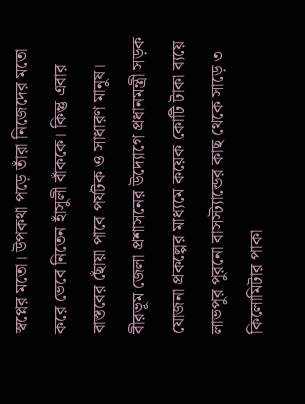স্বপ্নের মতো। উপকথা পড়ে তাঁরা নিজেদের মতো করে ভেবে নিতেন হাঁসুলী বাঁককে। কিন্তু এবার বাস্তবের ছোঁয়া পাবে পর্যটক ও সাধারণ মানুষ। বীরভূম জেলা প্রশাসনের উদ্যোগে প্রধানমন্ত্রী সড়ক যোজনা প্রকল্পের মাধ্যমে কয়েক কোটি টাকা ব্যয়ে লাভপুর পুরনো বাসস্ট্যান্ডের কাছ থেকে সাড়ে ৩ কিলোমিটার পাকা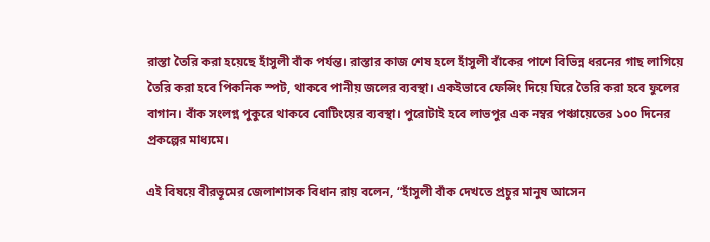রাস্তা তৈরি করা হয়েছে হাঁসুলী বাঁক পর্যন্ত। রাস্তার কাজ শেষ হলে হাঁসুলী বাঁকের পাশে বিভিন্ন ধরনের গাছ লাগিয়ে তৈরি করা হবে পিকনিক স্পট, থাকবে পানীয় জলের ব্যবস্থা। একইভাবে ফেন্সিং দিয়ে ঘিরে তৈরি করা হবে ফুলের বাগান। বাঁক সংলগ্ন পুকুরে থাকবে বোটিংয়ের ব্যবস্থা। পুরোটাই হবে লাভপুর এক নম্বর পঞ্চায়েতের ১০০ দিনের প্রকল্পের মাধ্যমে।

এই বিষয়ে বীরভূমের জেলাশাসক বিধান রায় বলেন, “হাঁসুলী বাঁক দেখতে প্রচুর মানুষ আসেন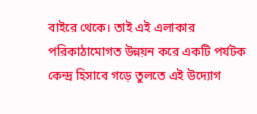বাইরে থেকে। তাই এই এলাকার পরিকাঠামোগত উন্নয়ন করে একটি পর্যটক কেন্দ্র হিসাবে গড়ে তুলতে এই উদ্যোগ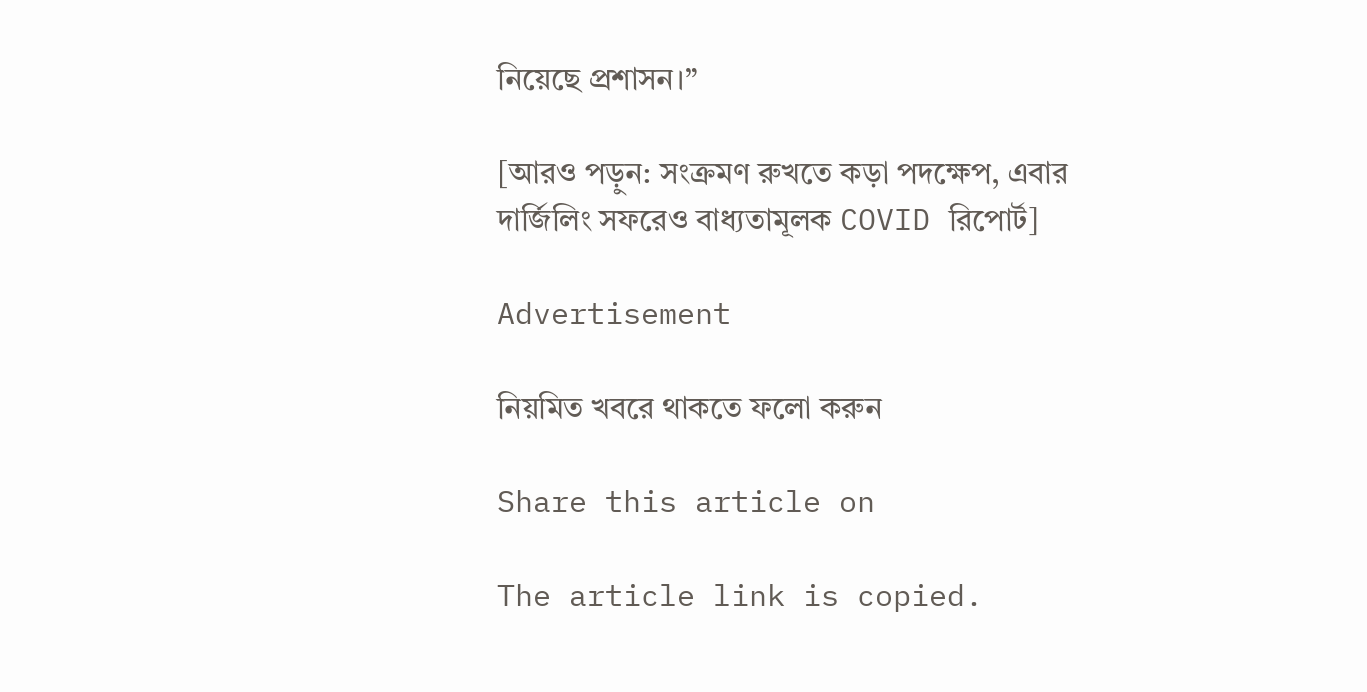নিয়েছে প্রশাসন।”

[আরও পড়ুন: সংক্রমণ রুখতে কড়া পদক্ষেপ, এবার দার্জিলিং সফরেও বাধ্যতামূলক COVID রিপোর্ট]

Advertisement

নিয়মিত খবরে থাকতে ফলো করুন

Share this article on

The article link is copied.